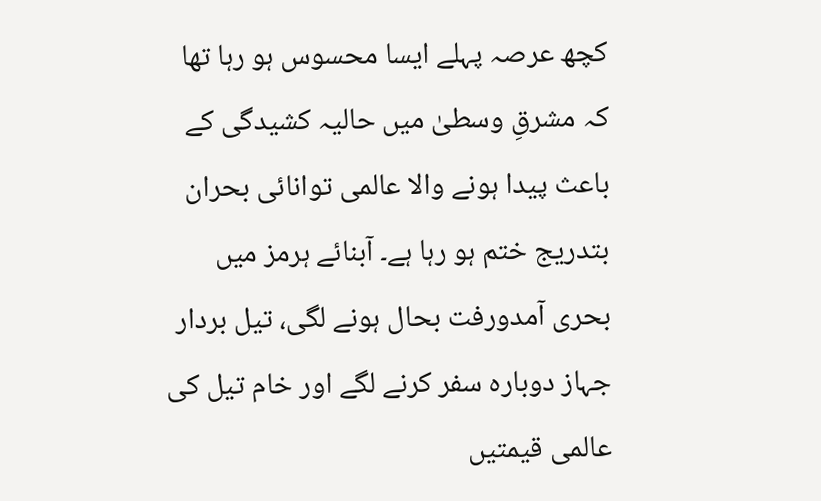کچھ عرصہ پہلے ایسا محسوس ہو رہا تھا کہ مشرقِ وسطیٰ میں حالیہ کشیدگی کے باعث پیدا ہونے والا عالمی توانائی بحران بتدریج ختم ہو رہا ہے۔ آبنائے ہرمز میں بحری آمدورفت بحال ہونے لگی، تیل بردار جہاز دوبارہ سفر کرنے لگے اور خام تیل کی عالمی قیمتیں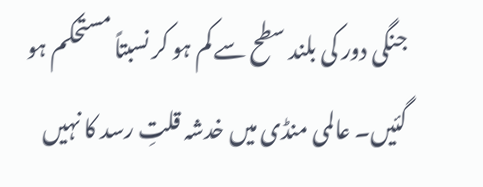جنگی دور کی بلند سطح سے کم ہو کر نسبتاً مستحکم ہو گئیں۔ عالمی منڈی میں خدشہ قلتِ رسد کا نہیں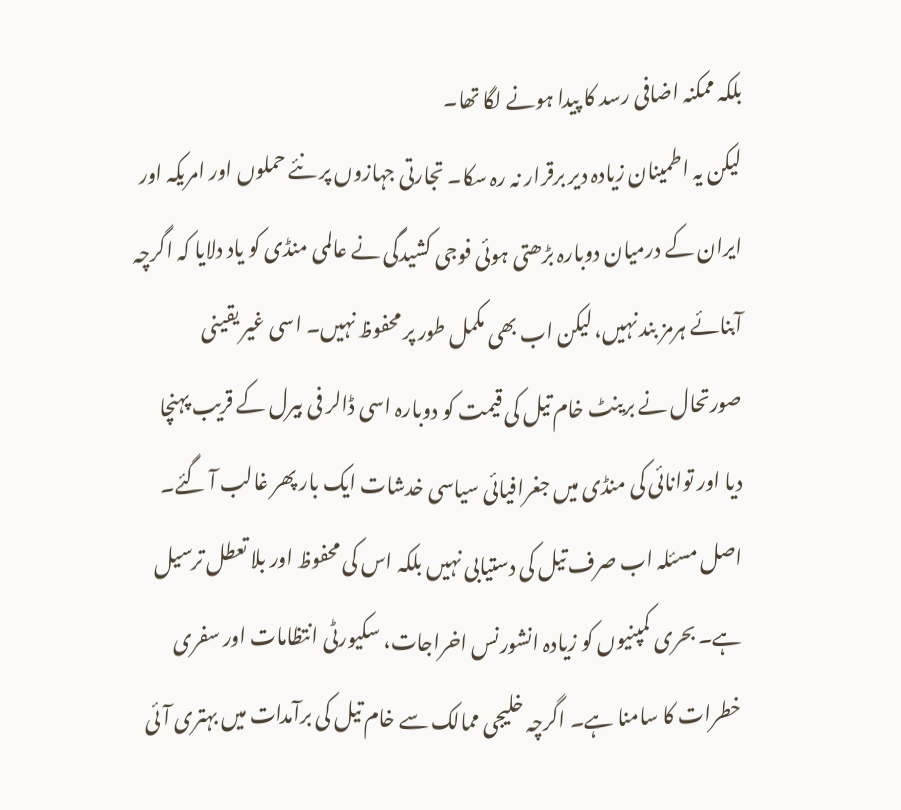بلکہ ممکنہ اضافی رسد کا پیدا ہونے لگا تھا۔
لیکن یہ اطمینان زیادہ دیر برقرار نہ رہ سکا۔ تجارتی جہازوں پر نئے حملوں اور امریکہ اور ایران کے درمیان دوبارہ بڑھتی ہوئی فوجی کشیدگی نے عالمی منڈی کو یاد دلایا کہ اگرچہ آبنائے ہرمز بند نہیں، لیکن اب بھی مکمل طور پر محفوظ نہیں۔ اسی غیر یقینی صورتحال نے برینٹ خام تیل کی قیمت کو دوبارہ اسی ڈالر فی بیرل کے قریب پہنچا دیا اور توانائی کی منڈی میں جغرافیائی سیاسی خدشات ایک بار پھر غالب آ گئے۔
اصل مسئلہ اب صرف تیل کی دستیابی نہیں بلکہ اس کی محفوظ اور بلا تعطل ترسیل ہے۔ بحری کمپنیوں کو زیادہ انشورنس اخراجات، سکیورٹی انتظامات اور سفری خطرات کا سامنا ہے۔ اگرچہ خلیجی ممالک سے خام تیل کی برآمدات میں بہتری آئی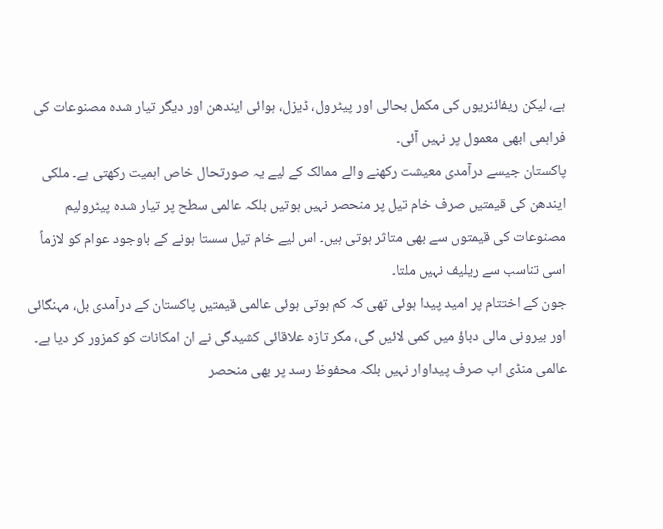ہے، لیکن ریفائنریوں کی مکمل بحالی اور پیٹرول، ڈیزل، ہوائی ایندھن اور دیگر تیار شدہ مصنوعات کی فراہمی ابھی معمول پر نہیں آئی۔
پاکستان جیسے درآمدی معیشت رکھنے والے ممالک کے لیے یہ صورتحال خاص اہمیت رکھتی ہے۔ ملکی ایندھن کی قیمتیں صرف خام تیل پر منحصر نہیں ہوتیں بلکہ عالمی سطح پر تیار شدہ پیٹرولیم مصنوعات کی قیمتوں سے بھی متاثر ہوتی ہیں۔ اس لیے خام تیل سستا ہونے کے باوجود عوام کو لازماً اسی تناسب سے ریلیف نہیں ملتا۔
جون کے اختتام پر امید پیدا ہوئی تھی کہ کم ہوتی ہوئی عالمی قیمتیں پاکستان کے درآمدی بل، مہنگائی اور بیرونی مالی دباؤ میں کمی لائیں گی، مگر تازہ علاقائی کشیدگی نے ان امکانات کو کمزور کر دیا ہے۔ عالمی منڈی اب صرف پیداوار نہیں بلکہ محفوظ رسد پر بھی منحصر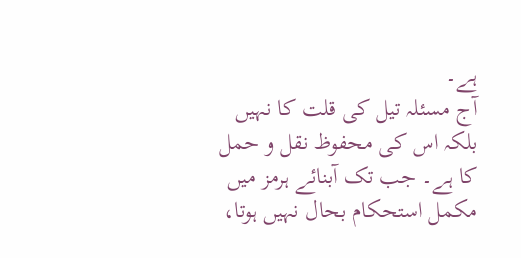ہے۔
آج مسئلہ تیل کی قلت کا نہیں بلکہ اس کی محفوظ نقل و حمل کا ہے۔ جب تک آبنائے ہرمز میں مکمل استحکام بحال نہیں ہوتا،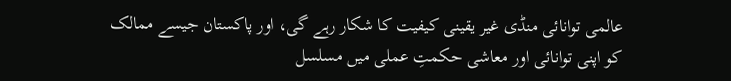عالمی توانائی منڈی غیر یقینی کیفیت کا شکار رہے گی، اور پاکستان جیسے ممالک کو اپنی توانائی اور معاشی حکمتِ عملی میں مسلسل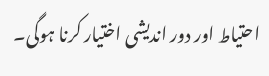احتیاط اور دور اندیشی اختیار کرنا ہوگی۔